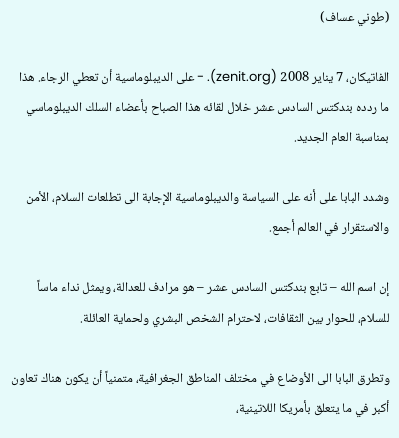(طوني عساف)

الفاتيكان، 7 يناير 2008 (zenit.org). - على الديبلوماسية أن تعطي الرجاء. هذا ما ردده بندكتس السادس عشر خلال لقائه هذا الصباح بأعضاء السلك الديبلوماسي بمناسبة العام الجديد.

وشدد البابا على أنه على السياسة والديبلوماسية الإجابة الى تطلعات السلام، الأمن والاستقرار في العالم أجمع.

إن اسم الله – تابع بندكتس السادس عشر – هو مرادف للعدالة، ويمثل نداء ماساً للسلام، للحوار بين الثقافات، لاحترام الشخص البشري ولحماية العائلة.

وتطرق البابا الى الأوضاع في مختلف المناطق الجغرافية، متمنياً أن يكون هناك تعاون أكبر في ما يتعلق بأمريكا اللاتينية،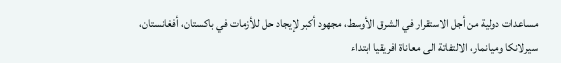مساعدات دولية من أجل الاستقرار في الشرق الأوسط، مجهود أكبر لإيجاد حل للأزمات في باكستان، أفغانستان، سيرلانكا وميانمار، الالتفاتة الى معاناة افريقيا ابتداء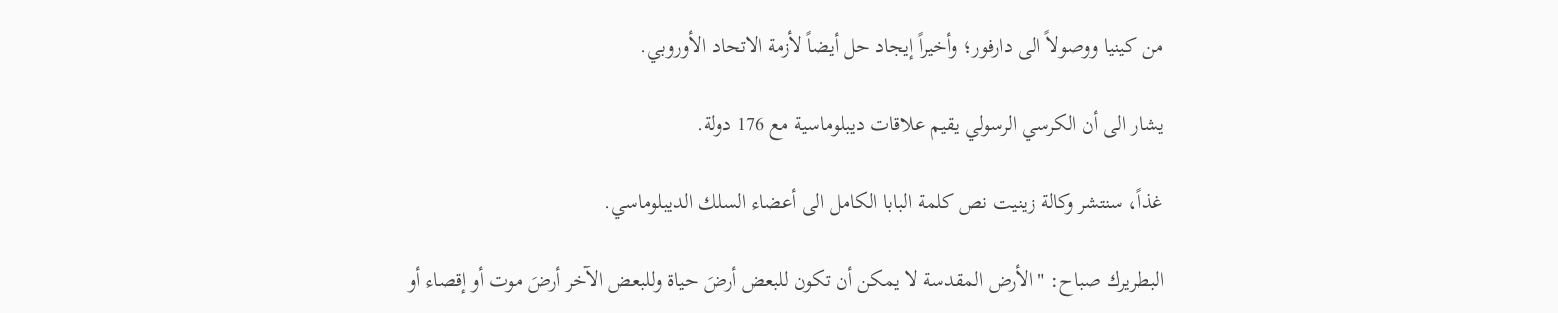من كينيا ووصولاً الى دارفور؛ وأخيراً إيجاد حل أيضاً لأزمة الاتحاد الأوروبي.

يشار الى أن الكرسي الرسولي يقيم علاقات ديبلوماسية مع 176 دولة.

غذاً، سنتشر وكالة زينيت نص كلمة البابا الكامل الى أعضاء السلك الديبلوماسي.

البطريرك صباح: "الأرض المقدسة لا يمكن أن تكون للبعض أرضَ حياة وللبعض الآخر أرضَ موت أو إقصاء أو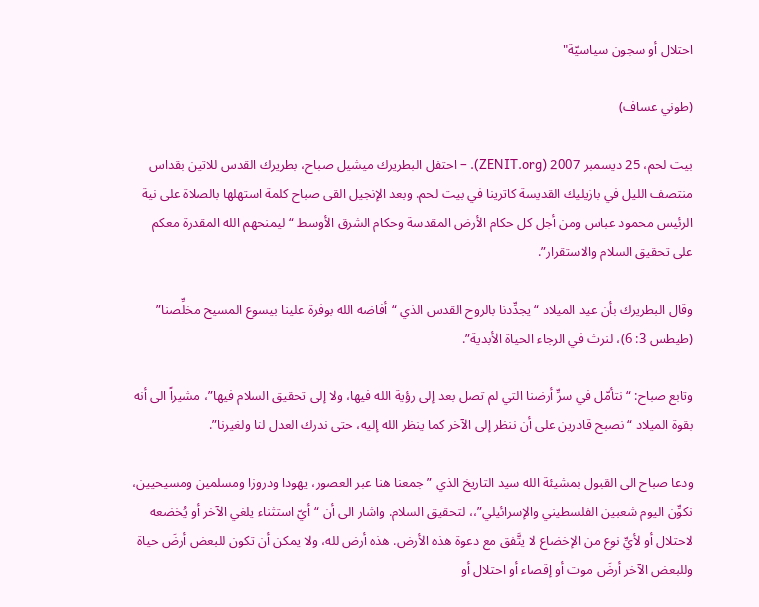احتلال أو سجون سياسيّة"

(طوني عساف)

بيت لحم، 25 ديسمبر 2007 (ZENIT.org). – احتفل البطريرك ميشيل صباح، بطريرك القدس للاتين بقداس منتصف الليل في بازيليك القديسة كاترينا في بيت لحم. وبعد الإنجيل القى صباح كلمة استهلها بالصلاة على نية الرئيس محمود عباس ومن أجل كل حكام الأرض المقدسة وحكام الشرق الأوسط “ليمنحهم الله المقدرة معكم على تحقيق السلام والاستقرار”.

وقال البطريرك بأن عيد الميلاد “يجدِّدنا بالروح القدس الذي “أفاضه الله بوفرة علينا بيسوع المسيح مخلِّصنا” (طيطس 3: 6)، لنرث في الرجاء الحياة الأبدية”.

وتابع صباح: “نتأمّل في سرِّ أرضنا التي لم تصل بعد إلى رؤية الله فيها، ولا إلى تحقيق السلام فيها”، مشيراً الى أنه بقوة الميلاد “نصبح قادرين على أن ننظر إلى الآخر كما ينظر الله إليه، حتى ندرك العدل لنا ولغيرنا”.

ودعا صباح الى القبول بمشيئة الله سيد التاريخ الذي ” جمعنا هنا عبر العصور، يهودا ودروزا ومسلمين ومسيحيين، نكوِّن اليوم شعبين الفلسطيني والإسرائيلي”،، لتحقيق السلام. واشار الى أن “أيّ استثناء يلغي الآخر أو يُخضعه لاحتلال أو لأيِّ نوع من الإخضاع لا يتَّفق مع دعوة هذه الأرض. هذه أرض لله، ولا يمكن أن تكون للبعض أرضَ حياة وللبعض الآخر أرضَ موت أو إقصاء أو احتلال أو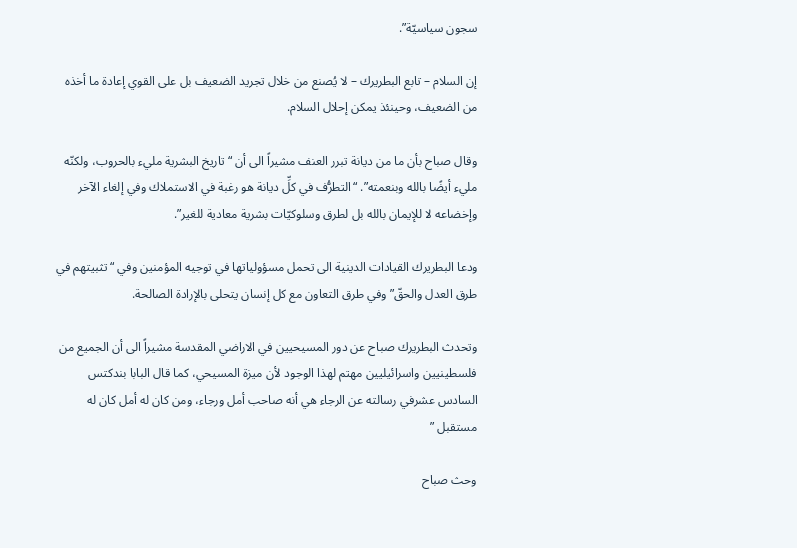سجون سياسيّة”.

إن السلام – تابع البطريرك – لا يُصنع من خلال تجريد الضعيف بل على القوي إعادة ما أخذه من الضعيف، وحينئذ يمكن إحلال السلام.

وقال صباح بأن ما من ديانة تبرر العنف مشيراً الى أن “تاريخ البشرية مليء بالحروب، ولكنّه مليء أيضًا بالله وبنعمته”. “التطرُّف في كلِّ ديانة هو رغبة في الاستملاك وفي إلغاء الآخر وإخضاعه لا للإيمان بالله بل لطرق وسلوكيّات بشرية معادية للغير”.

ودعا البطريرك القيادات الدينية الى تحمل مسؤولياتها في توجيه المؤمنين وفي “تثبيتهم في طرق العدل والحقّ” وفي طرق التعاون مع كل إنسان يتحلى بالإرادة الصالحة.

وتحدث البطريرك صباح عن دور المسيحيين في الاراضي المقدسة مشيراً الى أن الجميع من فلسطينيين واسرائيليين مهتم لهذا الوجود لأن ميزة المسيحي، كما قال البابا بندكتس السادس عشرفي رسالته عن الرجاء هي أنه صاحب أمل ورجاء، ومن كان له أمل كان له مستقبل ”

وحث صباح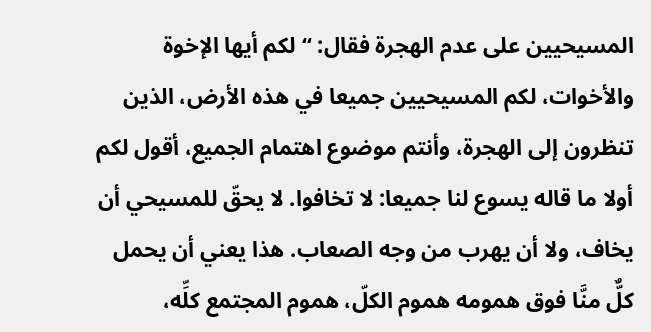المسيحيين على عدم الهجرة فقال: “لكم أيها الإخوة والأخوات، لكم المسيحيين جميعا في هذه الأرض، الذين تنظرون إلى الهجرة، وأنتم موضوع اهتمام الجميع، أقول لكم أولا ما قاله يسوع لنا جميعا: لا تخافوا. لا يحقّ للمسيحي أن يخاف، ولا أن يهرب من وجه الصعاب. هذا يعني أن يحمل كلٌّ منَّا فوق همومه هموم الكلّ، هموم المجتمع كلِّه،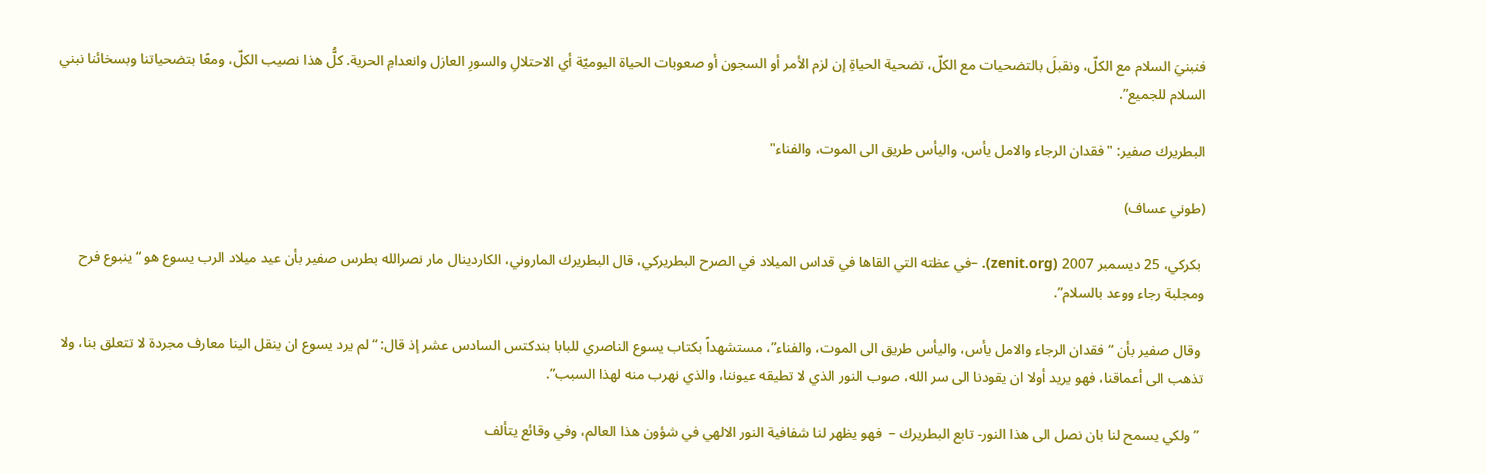فنبنيَ السلام مع الكلّ، ونقبلَ بالتضحيات مع الكلّ، تضحية الحياةِ إن لزم الأمر أو السجون أو صعوبات الحياة اليوميّة أي الاحتلالِ والسورِ العازل وانعدامِ الحرية. كلُّ هذا نصيب الكلّ، ومعًا بتضحياتنا وبسخائنا نبني السلام للجميع”.

البطريرك صفير: "فقدان الرجاء والامل يأس، واليأس طريق الى الموت، والفناء"

(طوني عساف)

 بكركي، 25 ديسمبر 2007 (zenit.org). –في عظته التي القاها في قداس الميلاد في الصرح البطريركي، قال البطريرك الماروني، الكاردينال مار نصرالله بطرس صفير بأن عيد ميلاد الرب يسوع هو “ينبوع فرح ومجلبة رجاء ووعد بالسلام”.

 وقال صفير بأن “فقدان الرجاء والامل يأس، واليأس طريق الى الموت، والفناء”، مستشهداً بكتاب يسوع الناصري للبابا بندكتس السادس عشر إذ قال: “لم يرد يسوع ان ينقل الينا معارف مجردة لا تتعلق بنا، ولا تذهب الى أعماقنا، فهو يريد أولا ان يقودنا الى سر الله، صوب النور الذي لا تطيقه عيوننا، والذي نهرب منه لهذا السبب”.

 ” ولكي يسمح لنا بان نصل الى هذا النور- تابع البطريرك –  فهو يظهر لنا شفافية النور الالهي في شؤون هذا العالم، وفي وقائع يتألف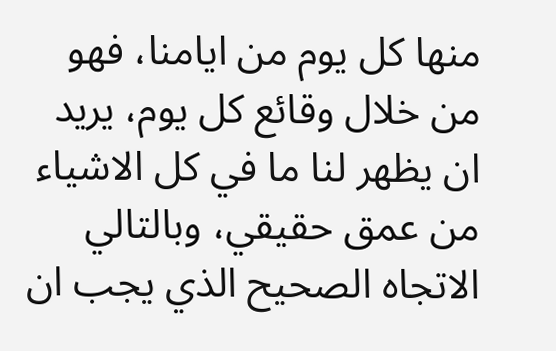منها كل يوم من ايامنا، فهو من خلال وقائع كل يوم، يريد ان يظهر لنا ما في كل الاشياء من عمق حقيقي، وبالتالي الاتجاه الصحيح الذي يجب ان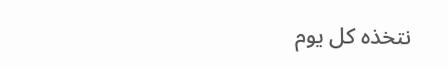نتخذه كل يوم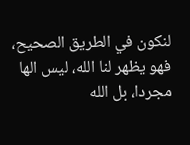لنكون في الطريق الصحيح، فهو يظهر لنا الله، ليس الها مجردا، بل الله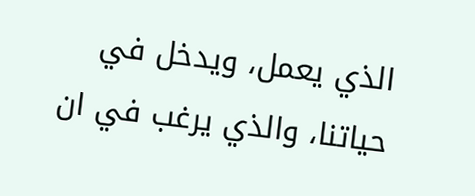الذي يعمل، ويدخل في حياتنا، والذي يرغب في ان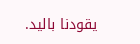يقودنا باليد.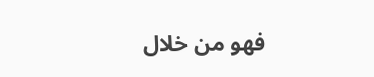فهو من خلال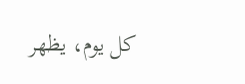كل يوم، يظهر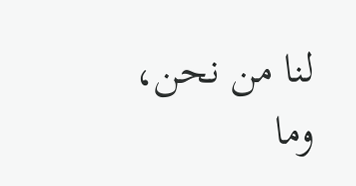لنا من نحن، وما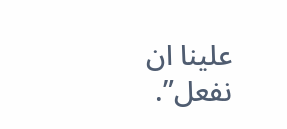علينا ان نفعل”.